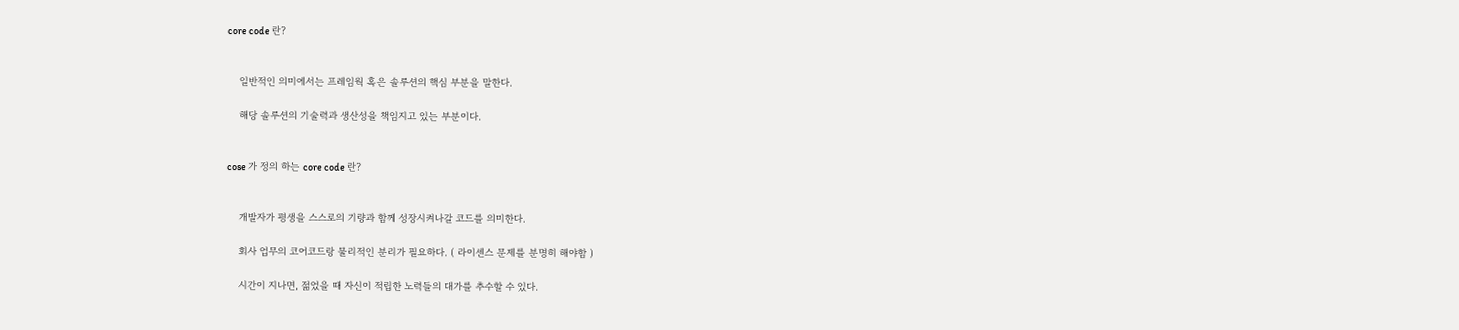core code 란?


    일반적인 의미에서는 프레임웍 혹은 솔루션의 핵심 부분을 말한다.

    해당 솔루션의 기술력과 생산성을 책임지고 있는 부분이다.


cose 가 정의 하는 core code 란?


    개발자가 평생을 스스로의 기량과 함께 성장시켜나갈 코드를 의미한다.

    회사 업무의 코어코드랑 물리적인 분리가 필요하다. ( 라이센스 문제를 분명히 해야함 )

    시간이 지나면, 젊었을 때 자신이 적립한 노력들의 대가를 추수할 수 있다.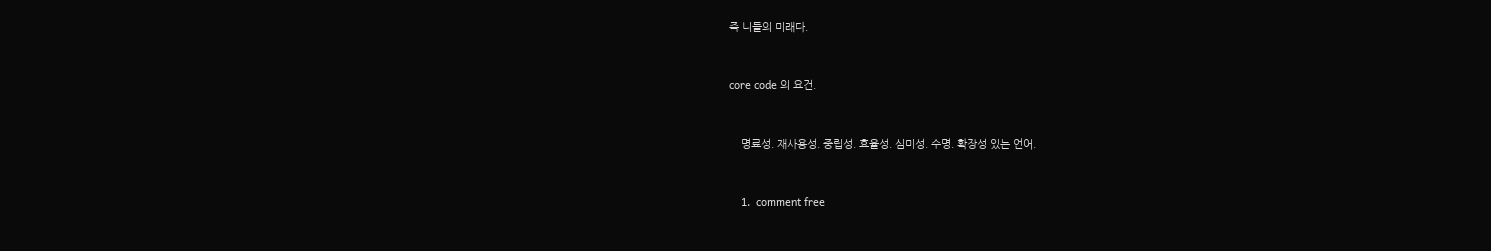즉 니들의 미래다.


core code 의 요건.


    명료성. 재사용성. 중립성. 효율성. 심미성. 수명. 확장성 있는 언어.


    1.  comment free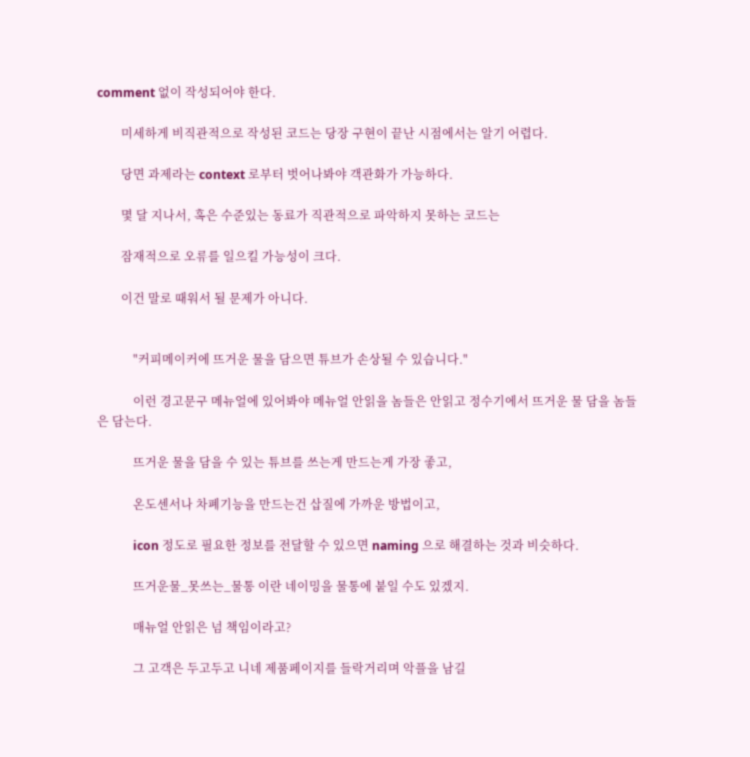comment 없이 작성되어야 한다.

        미세하게 비직관적으로 작성된 코드는 당장 구현이 끝난 시점에서는 알기 어렵다.

        당면 과제라는 context 로부터 벗어나봐야 객관화가 가능하다.

        몇 달 지나서, 혹은 수준있는 동료가 직관적으로 파악하지 못하는 코드는

        잠재적으로 오류를 일으킬 가능성이 크다.

        이건 말로 때워서 될 문제가 아니다.


            "커피메이커에 뜨거운 물을 담으면 튜브가 손상될 수 있습니다."

            이런 경고문구 메뉴얼에 있어봐야 메뉴얼 안읽을 놈들은 안읽고 정수기에서 뜨거운 물 담을 놈들은 담는다.

            뜨거운 물을 담을 수 있는 튜브를 쓰는게 만드는게 가장 좋고,

            온도센서나 차폐기능을 만드는건 삽질에 가까운 방법이고,

            icon 정도로 필요한 정보를 전달할 수 있으면 naming 으로 해결하는 것과 비슷하다.

            뜨거운물_못쓰는_물통 이란 네이밍을 물통에 붙일 수도 있겠지.

            매뉴얼 안읽은 넘 책임이라고?

            그 고객은 두고두고 니네 제품페이지를 들락거리며 악플을 남길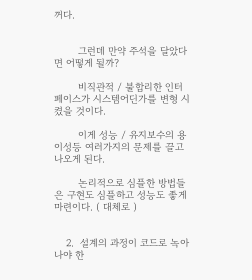꺼다.


        그런데 만약 주석을 달았다면 어떻게 될까?

        비직관적 / 불합리한 인터페이스가 시스템어딘가를 변형 시켰을 것이다.

        이게 성능 / 유지보수의 용이성등 여러가지의 문제를 끌고 나오게 된다.

        논리적으로 심플한 방법들은 구현도 심플하고 성능도 좋게 마련이다. ( 대체로 )


    2.  설계의 과정이 코드로 녹아나야 한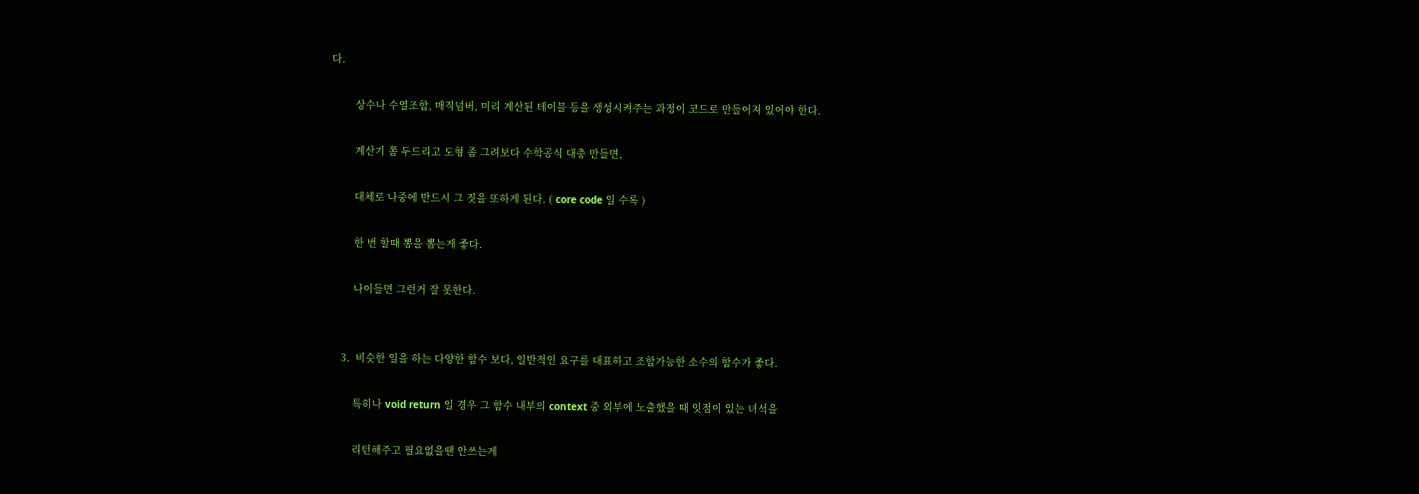다.

        상수나 수열조합, 매직넘버, 미리 계산된 테이블 등을 생성시켜주는 과정이 코드로 만들어져 있어야 한다.

        계산기 쫌 두드리고 도형 좀 그려보다 수학공식 대충 만들면,

        대체로 나중에 반드시 그 짓을 또하게 된다. ( core code 일 수록 )

        한 번 할때 뽕을 뽑는게 좋다.

        나이들면 그런거 잘 못한다.


    3.  비슷한 일을 하는 다양한 함수 보다, 일반적인 요구를 대표하고 조합가능한 소수의 함수가 좋다.

        특히나 void return 일 경우 그 함수 내부의 context 중 외부에 노출했을 때 잇점이 있는 녀석을

        리턴해주고 필요없을땐 안쓰는게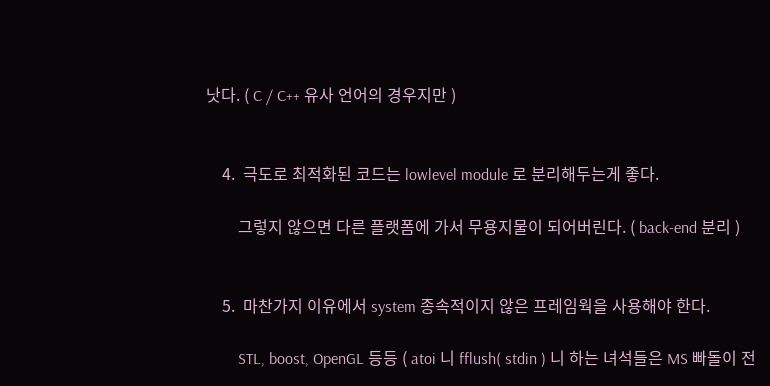낫다. ( C / C++ 유사 언어의 경우지만 )


    4.  극도로 최적화된 코드는 lowlevel module 로 분리해두는게 좋다.

        그렇지 않으면 다른 플랫폼에 가서 무용지물이 되어버린다. ( back-end 분리 )


    5.  마찬가지 이유에서 system 종속적이지 않은 프레임웍을 사용해야 한다.

        STL, boost, OpenGL 등등 ( atoi 니 fflush( stdin ) 니 하는 녀석들은 MS 빠돌이 전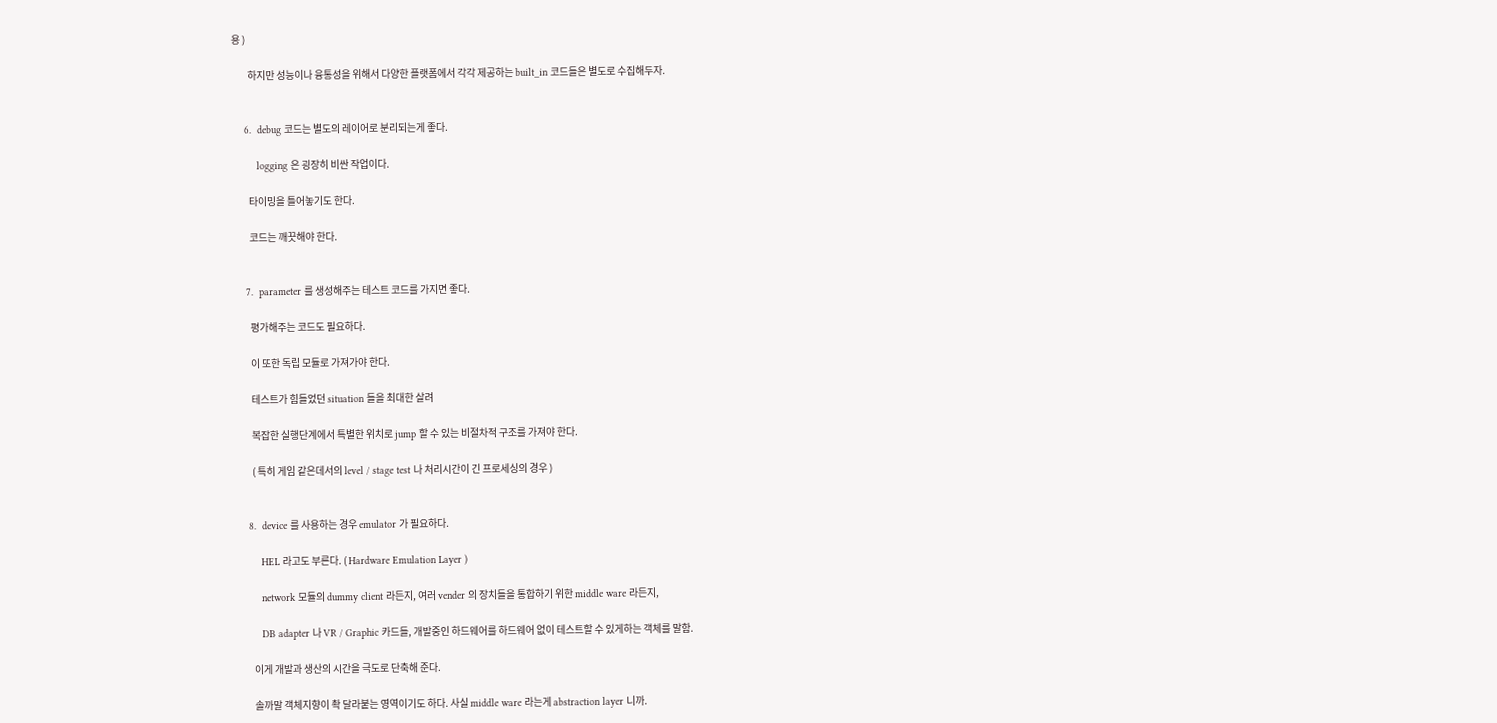용 )

        하지만 성능이나 융통성을 위해서 다양한 플랫폼에서 각각 제공하는 built_in 코드들은 별도로 수집해두자.


    6.  debug 코드는 별도의 레이어로 분리되는게 좋다.

        logging 은 굉장히 비싼 작업이다.

        타이밍을 틀어놓기도 한다.

        코드는 깨끗해야 한다.


    7.  parameter 를 생성해주는 테스트 코드를 가지면 좋다.

        평가해주는 코드도 필요하다.

        이 또한 독립 모듈로 가져가야 한다.

        테스트가 힘들었던 situation 들을 최대한 살려

        복잡한 실행단계에서 특별한 위치로 jump 할 수 있는 비절차적 구조를 가져야 한다.

        ( 특히 게임 같은데서의 level / stage test 나 처리시간이 긴 프로세싱의 경우 )


    8.  device 를 사용하는 경우 emulator 가 필요하다.

        HEL 라고도 부른다. ( Hardware Emulation Layer )

        network 모듈의 dummy client 라든지, 여러 vender 의 장치들을 통합하기 위한 middle ware 라든지,

        DB adapter 나 VR / Graphic 카드들, 개발중인 하드웨어를 하드웨어 없이 테스트할 수 있게하는 객체를 말함.

        이게 개발과 생산의 시간을 극도로 단축해 준다.

        솔까말 객체지향이 촥 달라붙는 영역이기도 하다. 사실 middle ware 라는게 abstraction layer 니까.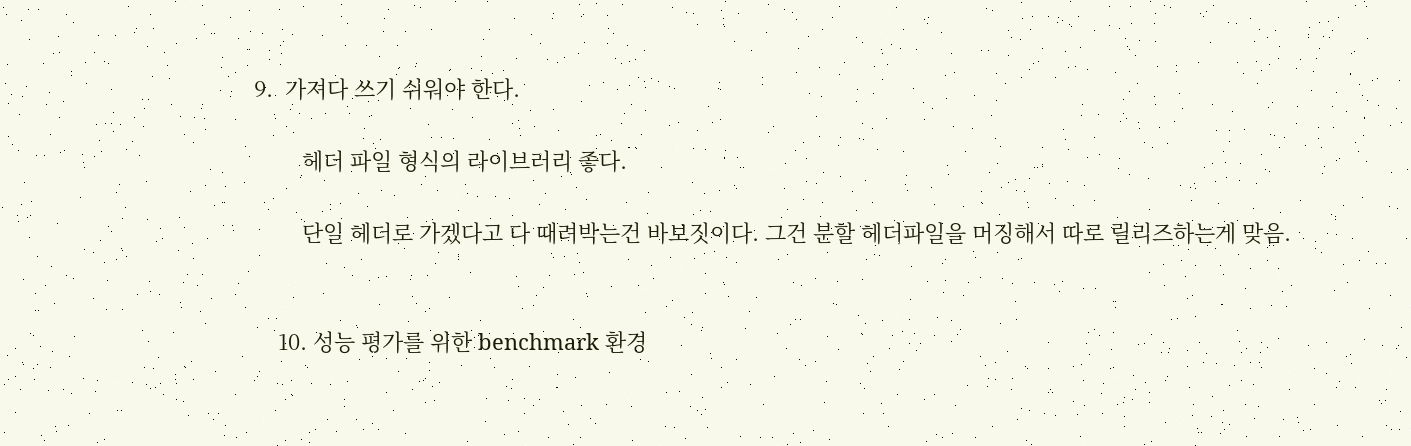9.  가져다 쓰기 쉬워야 한다.

        헤더 파일 형식의 라이브러리 좋다.

        단일 헤더로 가겠다고 다 때려박는건 바보짓이다. 그건 분할 헤더파일을 머징해서 따로 릴리즈하는게 맞음.


    10. 성능 평가를 위한 benchmark 환경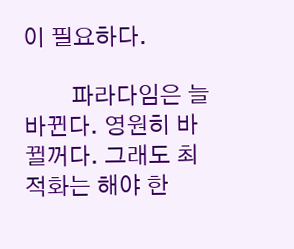이 필요하다.

        파라다임은 늘 바뀐다. 영원히 바뀔꺼다. 그래도 최적화는 해야 한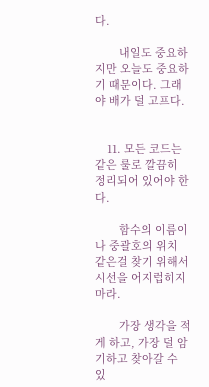다.

        내일도 중요하지만 오늘도 중요하기 때문이다. 그래야 배가 덜 고프다.


    11. 모든 코드는 같은 룰로 깔끔히 정리되어 있어야 한다.

        함수의 이름이나 중괄호의 위치 같은걸 찾기 위해서 시선을 어지럽히지 마라.

        가장 생각을 적게 하고, 가장 덜 암기하고 찾아갈 수 있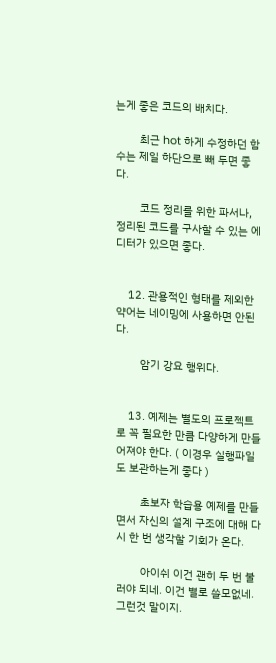는게 좋은 코드의 배치다.

        최근 hot 하게 수정하던 함수는 제일 하단으로 빼 두면 좋다.

        코드 정리를 위한 파서나, 정리된 코드를 구사할 수 있는 에디터가 있으면 좋다.


    12. 관용적인 형태를 제외한 약어는 네이밍에 사용하면 안된다.

        암기 강요 행위다.


    13. 예제는 별도의 프로젝트로 꼭 필요한 만큼 다양하게 만들어져야 한다. ( 이경우 실행파일도 보관하는게 좋다 )

        초보자 학습용 예제를 만들면서 자신의 설계 구조에 대해 다시 한 번 생각할 기회가 온다.

        아이쉬 이건 괜히 두 번 불러야 되네. 이건 별로 쓸모없네. 그런것 말이지.